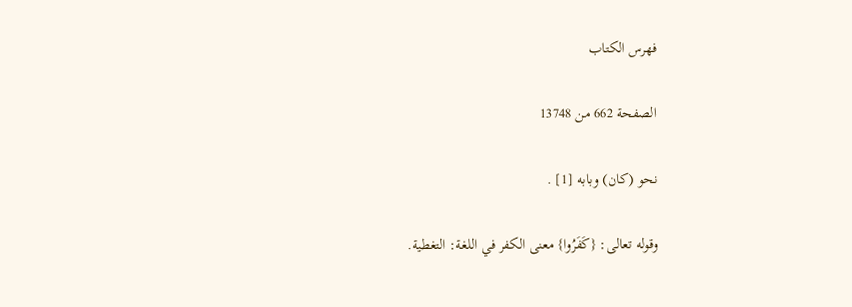فهرس الكتاب

الصفحة 662 من 13748

نحو (كان) وبابه [1] .

وقوله تعالى: {كَفَرُوا} معنى الكفر في اللغة: التغطية.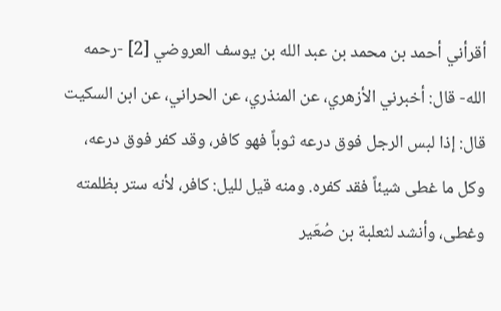أقرأني أحمد بن محمد بن عبد الله بن يوسف العروضي [2] -رحمه الله- قال: أخبرني الأزهري، عن المنذري، عن الحراني، عن ابن السكيت قال: إذا لبس الرجل فوق درعه ثوباً فهو كافر، وقد كفر فوق درعه، وكل ما غطى شيئاً فقد كفره. ومنه قيل لليل: كافر، لأنه ستر بظلمته وغطى، وأنشد لثعلبة بن صُعَير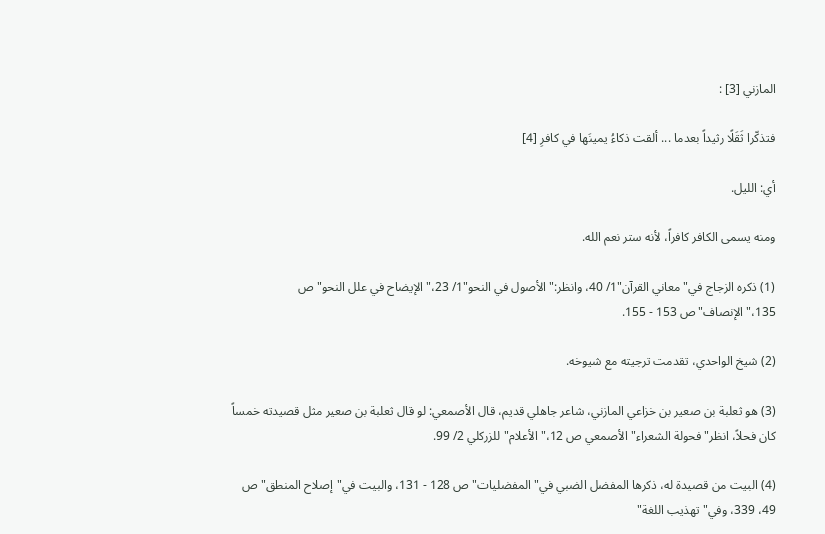المازني [3] :

فتذكّرا ثَقَلًا رثيداً بعدما ... ألقت ذكاءُ يمينَها في كافرِ [4]

أي: الليل.

ومنه يسمى الكافر كافراً، لأنه ستر نعم الله.

(1) ذكره الزجاج في"معاني القرآن"1/ 40، وانظر:"الأصول في النحو"1/ 23،"الإيضاح في علل النحو"ص 135،"الإنصاف"ص 153 - 155.

(2) شيخ الواحدي، تقدمت ترجيته مع شيوخه.

(3) هو ثعلبة بن صعير بن خزاعي المازني، شاعر جاهلي قديم، قال الأصمعي: لو قال ثعلبة بن صعير مثل قصيدته خمساً كان فحلاً، انظر"فحولة الشعراء"الأصمعي ص 12،"الأعلام"للزركلي 2/ 99.

(4) البيت من قصيدة له، ذكرها المفضل الضبي في"المفضليات"ص 128 - 131، والبيت في"إصلاح المنطق"ص 49، 339، وفي"تهذيب اللغة"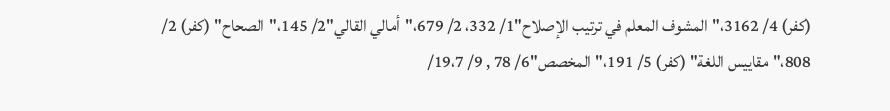(كفر) 4/ 3162،"المشوف المعلم في ترتيب الإصلاح"1/ 332، 2/ 679،"أمالي القالي"2/ 145،"الصحاح" (كفر) 2/ 808،"مقاييس اللغة" (كفر) 5/ 191،"المخصص"6/ 78 , 9/ 19،7/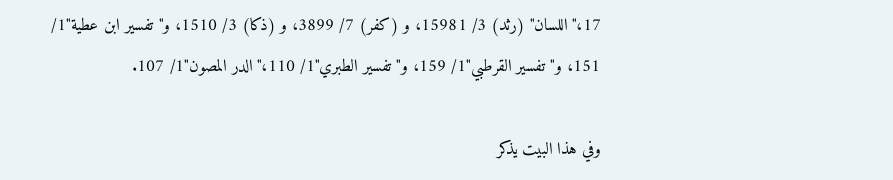17،"اللسان" (رثد) 3/ 15981، و (كفر) 7/ 3899، و (ذكا) 3/ 1510، و"تفسير ابن عطية"1/ 151، و"تفسير القرطبي"1/ 159، و"تفسير الطبري"1/ 110،"الدر المصون"1/ 107.

وفي هذا البيت يذكر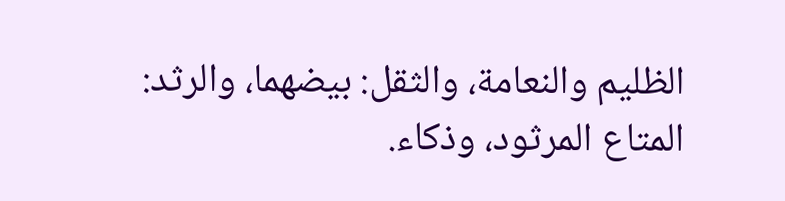الظليم والنعامة، والثقل: بيضهما، والرثد: المتاع المرثود، وذكاء.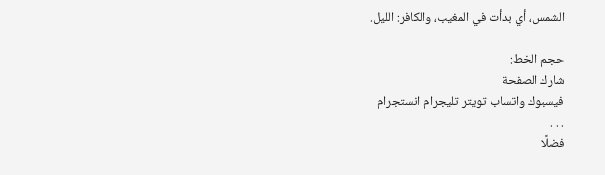الشمس، أي بدأت في المغيب، والكافر: الليل.

حجم الخط:
شارك الصفحة
فيسبوك واتساب تويتر تليجرام انستجرام
. . .
فضلًا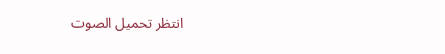انتظر تحميل الصوت